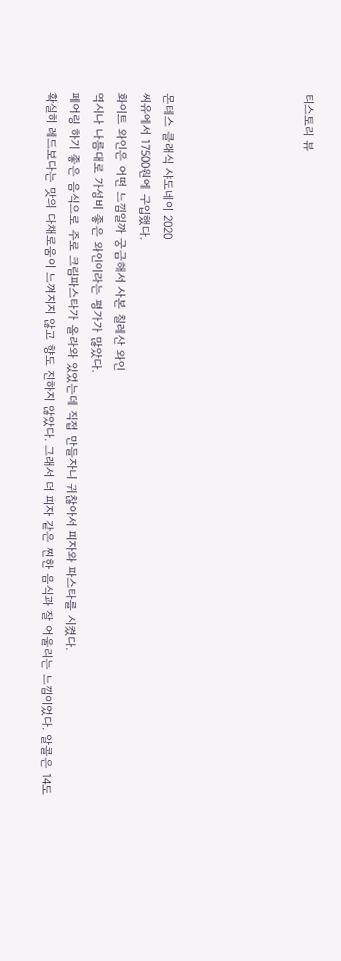티스토리 뷰





몬테스 클래식 샤도네이 2020
씨유에서 17500원에 구입했다.
화이트 와인은 어떤 느낌일까 궁금해서 사본 칠레산 와인
역시나 나름대로 가성비 좋은 와인이라는 평가가 많았다.
페어링 하기 좋은 음식으로 주로 크림파스타가 올라와 있었는데 직접 만들자니 귀찮아서 피자와 파스타를 시켰다.
확실히 레드보다는 맛의 다채로움이 느껴지지 않고 향도 진하지 않았다. 그래서 더 피자 같은 찐한 음식과 잘 어울리는 느낌이었다. 알콜은 14도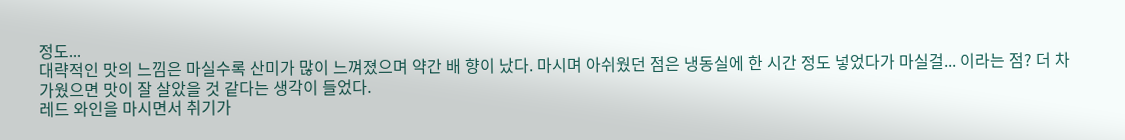정도...
대략적인 맛의 느낌은 마실수록 산미가 많이 느껴졌으며 약간 배 향이 났다. 마시며 아쉬웠던 점은 냉동실에 한 시간 정도 넣었다가 마실걸... 이라는 점? 더 차가웠으면 맛이 잘 살았을 것 같다는 생각이 들었다.
레드 와인을 마시면서 취기가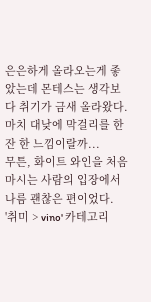은은하게 올라오는게 좋았는데 몬테스는 생각보다 취기가 금새 올라왔다. 마치 대낮에 막걸리를 한잔 한 느낌이랄까...
무튼, 화이트 와인을 처음 마시는 사람의 입장에서 나름 괜찮은 편이었다.
'취미 > vino' 카테고리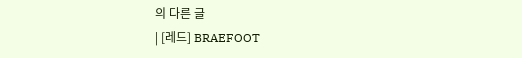의 다른 글
| [레드] BRAEFOOT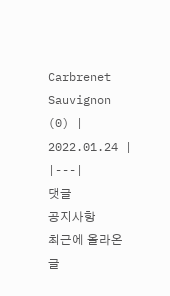Carbrenet Sauvignon (0) | 2022.01.24 |
|---|
댓글
공지사항
최근에 올라온 글